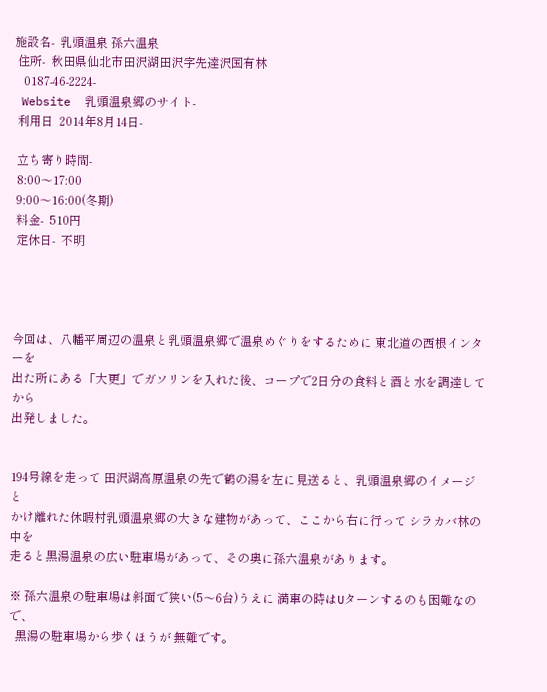施設名-  乳頭温泉 孫六温泉
 住所-  秋田県仙北市田沢湖田沢字先達沢国有林
   0187-46-2224-
 Website  乳頭温泉郷のサイト-
 利用日  2014年8月14日-

 立ち寄り時間-
 8:00〜17:00
 9:00〜16:00(冬期)
 料金-  510円
 定休日-  不明




今回は、八幡平周辺の温泉と乳頭温泉郷で温泉めぐりをするために 東北道の西根インターを
出た所にある「大更」でガソリンを入れた後、コープで2日分の食料と酒と水を調達してから
出発しました。


194号線を走って 田沢湖高原温泉の先で鶴の湯を左に見送ると、乳頭温泉郷のイメージと
かけ離れた休暇村乳頭温泉郷の大きな建物があって、ここから右に行って シラカバ林の中を
走ると黒湯温泉の広い駐車場があって、その奥に孫六温泉があります。

※ 孫六温泉の駐車場は斜面で狭い(5〜6台)うえに 満車の時はUターンするのも困難なので、
  黒湯の駐車場から歩くほうが 無難です。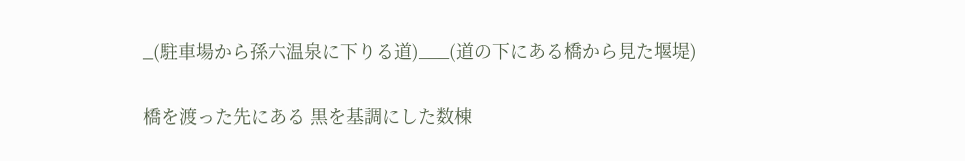_(駐車場から孫六温泉に下りる道)___(道の下にある橋から見た堰堤)

橋を渡った先にある 黒を基調にした数棟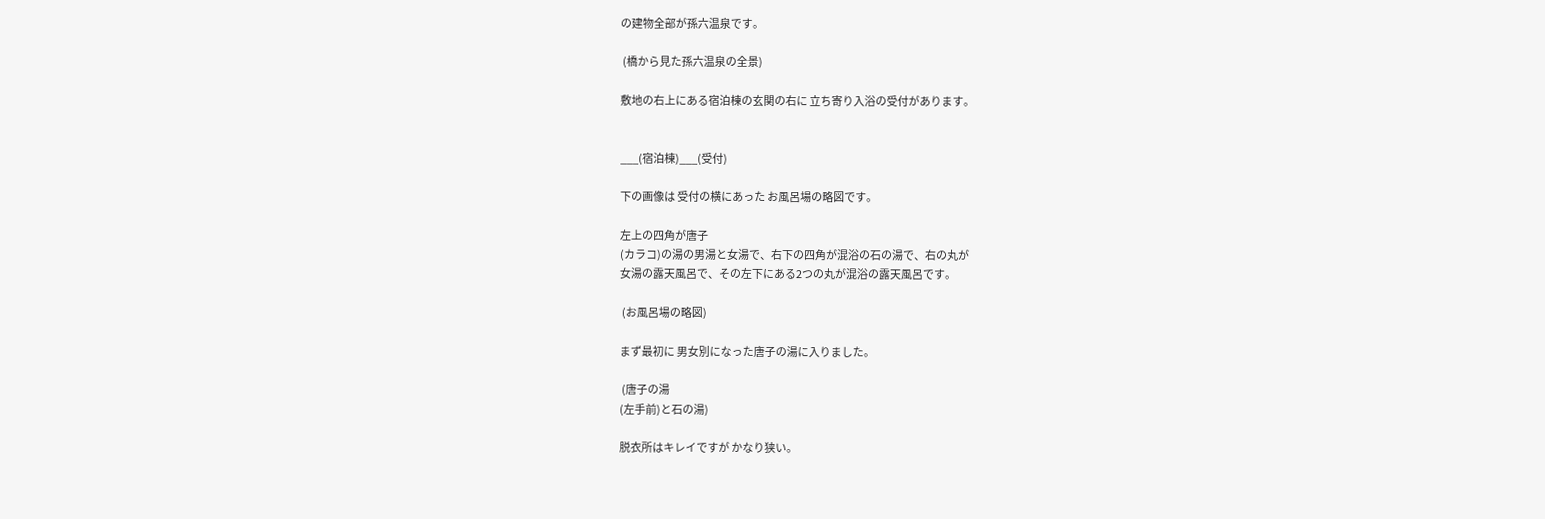の建物全部が孫六温泉です。

 (橋から見た孫六温泉の全景)

敷地の右上にある宿泊棟の玄関の右に 立ち寄り入浴の受付があります。


___(宿泊棟)___(受付)

下の画像は 受付の横にあった お風呂場の略図です。

左上の四角が唐子
(カラコ)の湯の男湯と女湯で、右下の四角が混浴の石の湯で、右の丸が
女湯の露天風呂で、その左下にある2つの丸が混浴の露天風呂です。

 (お風呂場の略図)

まず最初に 男女別になった唐子の湯に入りました。

 (唐子の湯
(左手前)と石の湯)

脱衣所はキレイですが かなり狭い。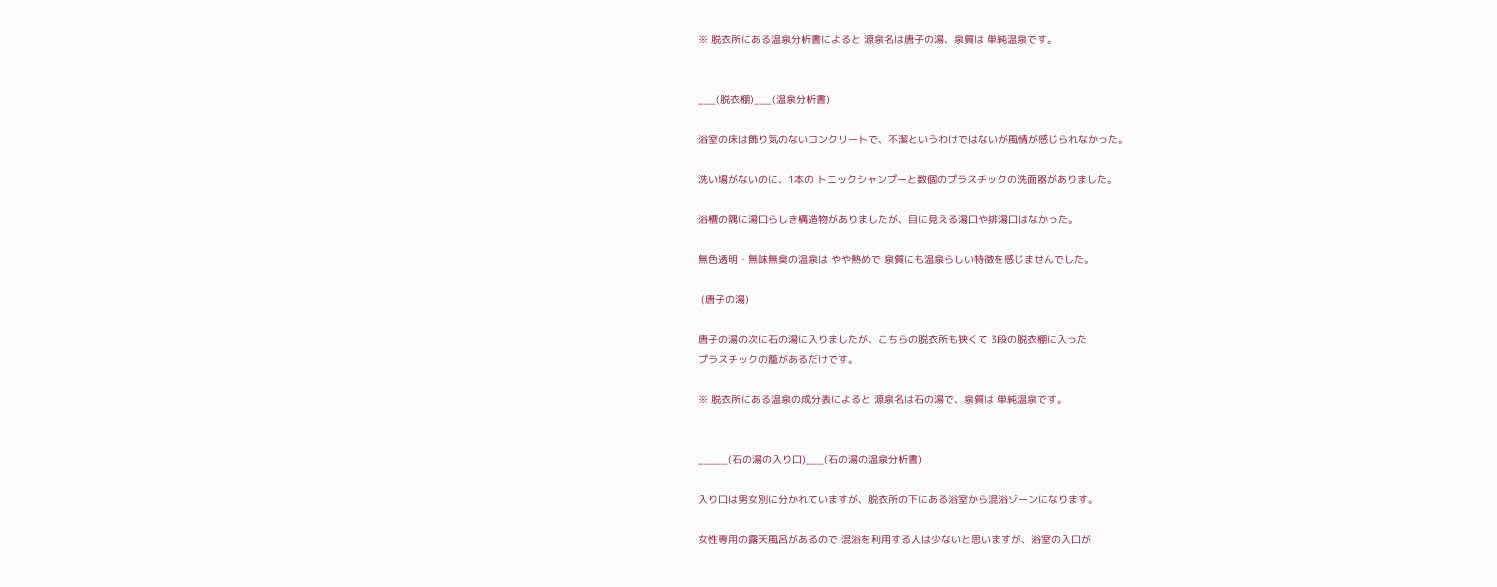※ 脱衣所にある温泉分析書によると 源泉名は唐子の湯、泉質は 単純温泉です。


___(脱衣棚)___(温泉分析書)

浴室の床は飾り気のないコンクリートで、不潔というわけではないが風情が感じられなかった。

洗い場がないのに、1本の トニックシャンプーと数個のプラスチックの洗面器がありました。

浴槽の隅に湯口らしき構造物がありましたが、目に見える湯口や排湯口はなかった。

無色透明・無味無臭の温泉は やや熱めで 泉質にも温泉らしい特徴を感じませんでした。

 (唐子の湯)

唐子の湯の次に石の湯に入りましたが、こちらの脱衣所も狭くて 3段の脱衣棚に入った
プラスチックの籠があるだけです。

※ 脱衣所にある温泉の成分表によると 源泉名は石の湯で、泉質は 単純温泉です。


_____(石の湯の入り口)___(石の湯の温泉分析書)

入り口は男女別に分かれていますが、脱衣所の下にある浴室から混浴ゾーンになります。

女性専用の露天風呂があるので 混浴を利用する人は少ないと思いますが、浴室の入口が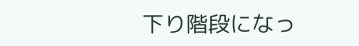下り階段になっ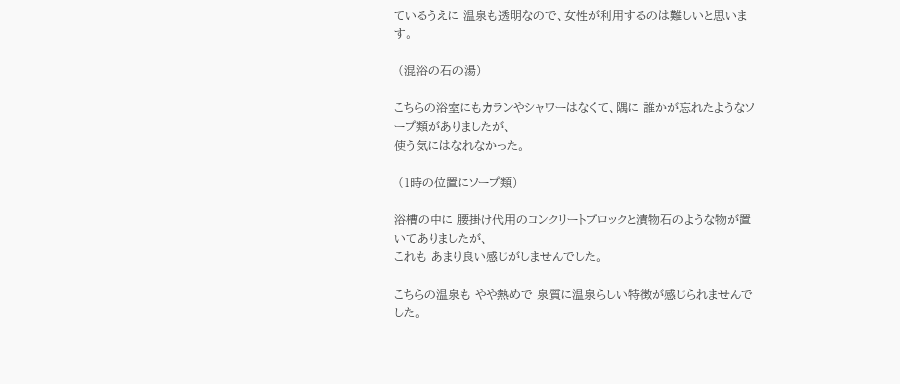ているうえに 温泉も透明なので、女性が利用するのは難しいと思います。

 (混浴の石の湯)

こちらの浴室にもカランやシャワーはなくて、隅に 誰かが忘れたようなソープ類がありましたが、
使う気にはなれなかった。

 (1時の位置にソープ類)

浴槽の中に 腰掛け代用のコンクリートブロックと漬物石のような物が置いてありましたが、
これも あまり良い感じがしませんでした。

こちらの温泉も やや熱めで 泉質に温泉らしい特徴が感じられませんでした。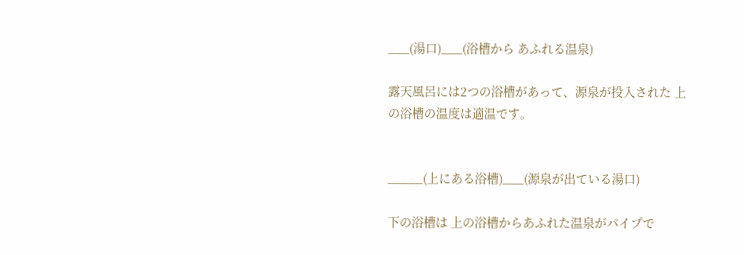___(湯口)___(浴槽から あふれる温泉)

露天風呂には2つの浴槽があって、源泉が投入された 上の浴槽の温度は適温です。


_____(上にある浴槽)___(源泉が出ている湯口)

下の浴槽は 上の浴槽からあふれた温泉がパイプで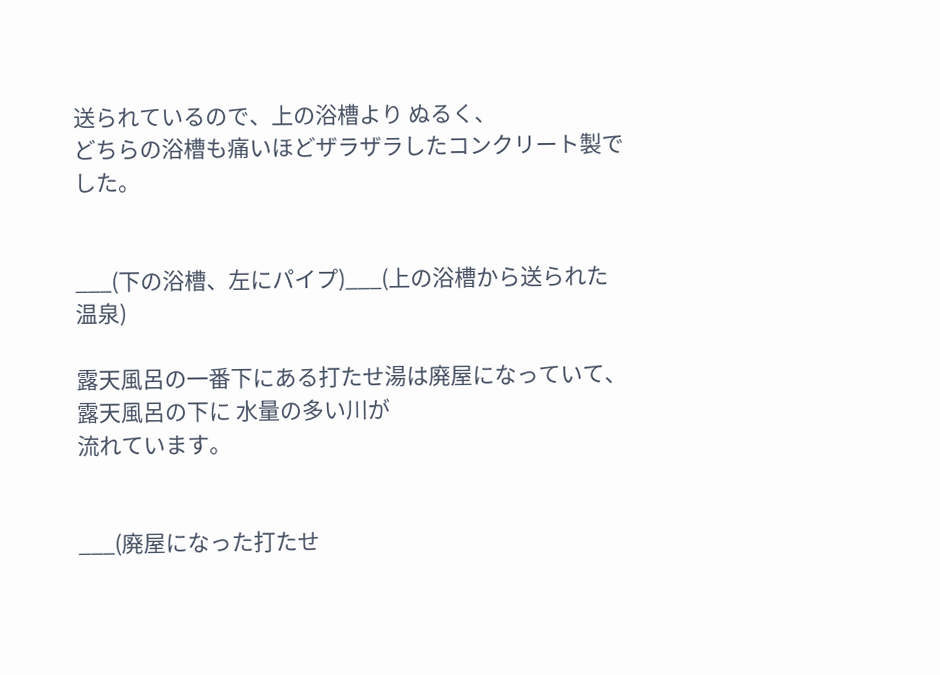送られているので、上の浴槽より ぬるく、
どちらの浴槽も痛いほどザラザラしたコンクリート製でした。


___(下の浴槽、左にパイプ)___(上の浴槽から送られた温泉)

露天風呂の一番下にある打たせ湯は廃屋になっていて、露天風呂の下に 水量の多い川が
流れています。


___(廃屋になった打たせ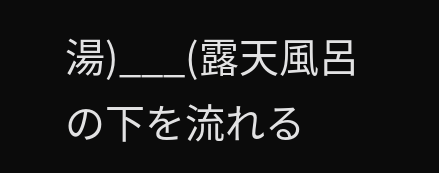湯)___(露天風呂の下を流れる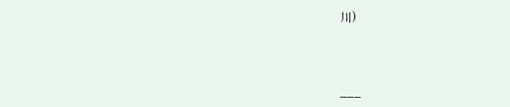川)



___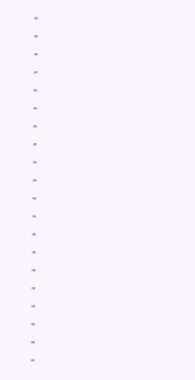-
-
-
-
-
-
-
-
-
-
-
-
-
-
-
-
-
-
-
-